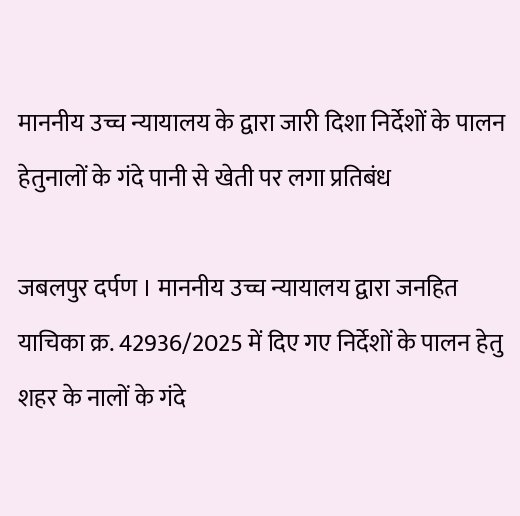माननीय उच्च न्यायालय के द्वारा जारी दिशा निर्देशों के पालन हेतुनालों के गंदे पानी से खेती पर लगा प्रतिबंध

जबलपुर दर्पण । माननीय उच्च न्यायालय द्वारा जनहित याचिका क्र. 42936/2025 में दिए गए निर्देशों के पालन हेतु शहर के नालों के गंदे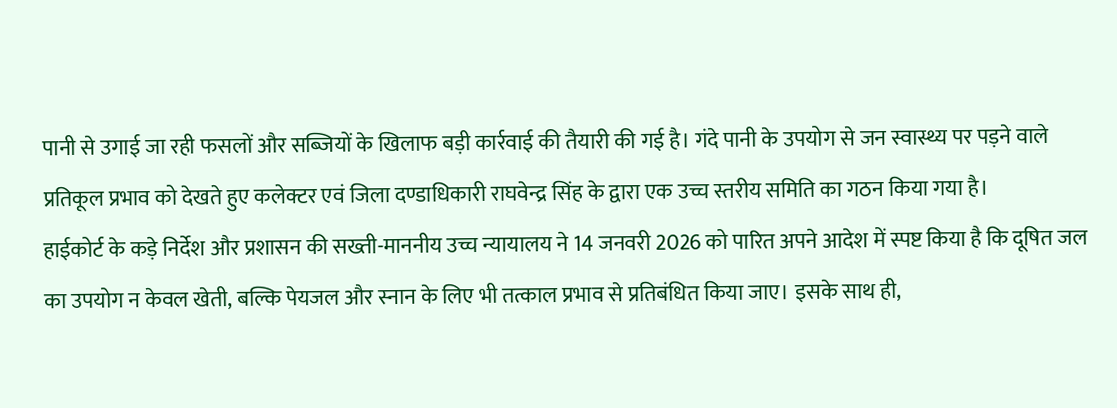पानी से उगाई जा रही फसलों और सब्जियों के खिलाफ बड़ी कार्रवाई की तैयारी की गई है। गंदे पानी के उपयोग से जन स्वास्थ्य पर पड़ने वाले प्रतिकूल प्रभाव को देखते हुए कलेक्टर एवं जिला दण्डाधिकारी राघवेन्द्र सिंह के द्वारा एक उच्च स्तरीय समिति का गठन किया गया है।
हाईकोर्ट के कड़े निर्देश और प्रशासन की सख्ती-माननीय उच्च न्यायालय ने 14 जनवरी 2026 को पारित अपने आदेश में स्पष्ट किया है कि दूषित जल का उपयोग न केवल खेती, बल्कि पेयजल और स्नान के लिए भी तत्काल प्रभाव से प्रतिबंधित किया जाए। इसके साथ ही,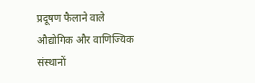प्रदूषण फैलाने वाले औद्योगिक और वाणिज्यिक संस्थानों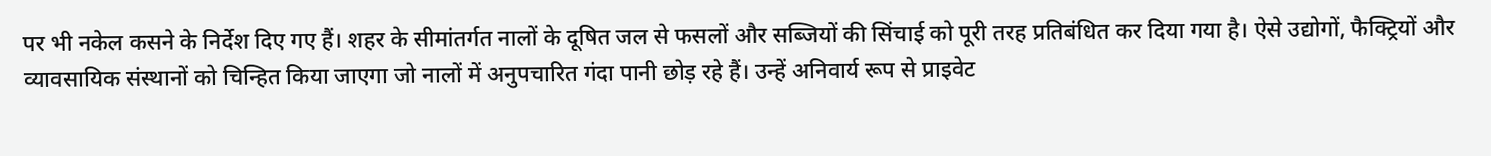पर भी नकेल कसने के निर्देश दिए गए हैं। शहर के सीमांतर्गत नालों के दूषित जल से फसलों और सब्जियों की सिंचाई को पूरी तरह प्रतिबंधित कर दिया गया है। ऐसे उद्योगों, फैक्ट्रियों और व्यावसायिक संस्थानों को चिन्हित किया जाएगा जो नालों में अनुपचारित गंदा पानी छोड़ रहे हैं। उन्हें अनिवार्य रूप से प्राइवेट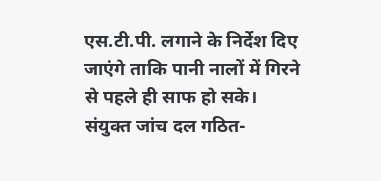एस.टी.पी. लगाने के निर्देश दिए जाएंगे ताकि पानी नालों में गिरने से पहले ही साफ हो सके।
संयुक्त जांच दल गठित-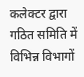कलेक्टर द्वारा गठित समिति में विभिन्न विभागों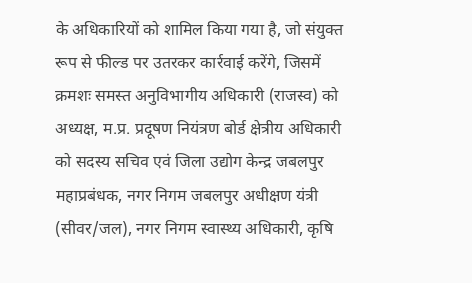के अधिकारियों को शामिल किया गया है, जो संयुक्त रूप से फील्ड पर उतरकर कार्रवाई करेंगे, जिसमें क्रमशः समस्त अनुविभागीय अधिकारी (राजस्व) को अध्यक्ष, म.प्र. प्रदूषण नियंत्रण बोर्ड क्षेत्रीय अधिकारी को सदस्य सचिव एवं जिला उद्योग केन्द्र जबलपुर महाप्रबंधक, नगर निगम जबलपुर अधीक्षण यंत्री (सीवर/जल), नगर निगम स्वास्थ्य अधिकारी, कृषि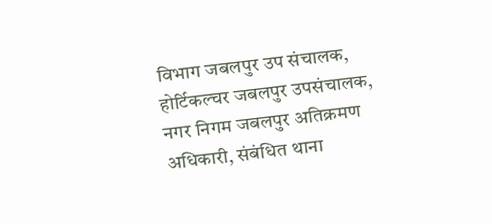विभाग जबलपुर उप संचालक, होर्टिकल्चर जबलपुर उपसंचालक, नगर निगम जबलपुर अतिक्रमण अधिकारी, संबंधित थाना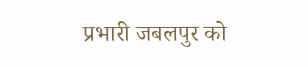प्रभारी जबलपुर को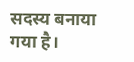सदस्य बनाया गया है।